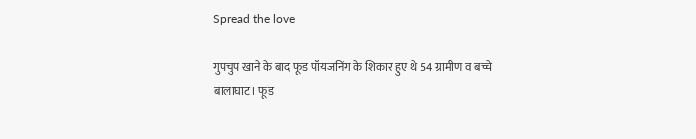Spread the love

गुपचुप खाने के बाद फूड पॉयजनिंग के शिकार हुए थे 54 ग्रामीण व बच्चे
बालाघाट। फूड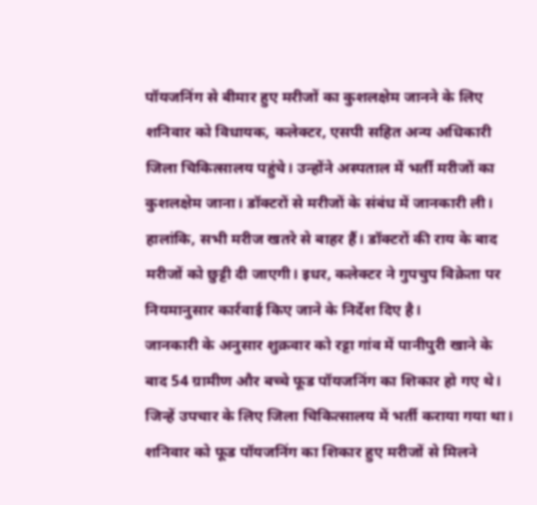पॉयजनिंग से बीमार हुए मरीजों का कुशलक्षेम जानने के लिए शनिवार को विधायक, कलेक्टर, एसपी सहित अन्य अधिकारी जिला चिकित्सालय पहुंचे। उन्होंने अस्पताल में भर्ती मरीजों का कुशलक्षेम जाना। डॉक्टरों से मरीजों के संबंध में जानकारी ली। हालांकि, सभी मरीज खतरे से बाहर हैं। डॉक्टरों की राय के बाद मरीजों को छुट्टी दी जाएगी। इधर, कलेक्टर ने गुपचुप विक्रेता पर नियमानुसार कार्रवाई किए जाने के निर्देश दिए है।
जानकारी के अनुसार शुक्रवार को रट्टा गांव में पानीपुरी खाने के बाद 54 ग्रामीण और बच्चे फूड पॉयजनिंग का शिकार हो गए थे। जिन्हें उपचार के लिए जिला चिकित्सालय में भर्ती कराया गया था। शनिवार को फूड पॉयजनिंग का शिकार हुए मरीजों से मिलने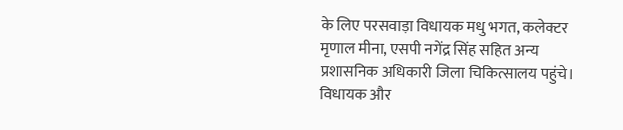के लिए परसवाड़ा विधायक मधु भगत, कलेक्टर मृणाल मीना, एसपी नगेंद्र सिंह सहित अन्य प्रशासनिक अधिकारी जिला चिकित्सालय पहुंचे। विधायक और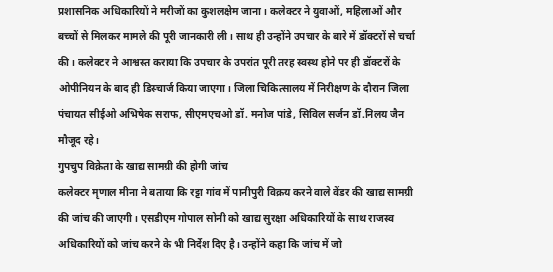प्रशासनिक अधिकारियों ने मरीजों का कुशलक्षेम जाना। कलेक्टर ने युवाओं, महिलाओं और बच्चों से मिलकर मामले की पूरी जानकारी ली। साथ ही उन्होंने उपचार के बारे में डॉक्टरों से चर्चा की। कलेक्टर ने आश्वस्त कराया कि उपचार के उपरांत पूरी तरह स्वस्थ होने पर ही डॉक्टरों के ओपीनियन के बाद ही डिस्चार्ज किया जाएगा। जिला चिकित्सालय में निरीक्षण के दौरान जिला पंचायत सीईओ अभिषेक सराफ, सीएमएचओ डॉ. मनोज पांडे, सिविल सर्जन डॉ.निलय जैन मौजूद रहे।
गुपचुप विक्रेता के खाद्य सामग्री की होगी जांच
कलेक्टर मृणाल मीना ने बताया कि रट्टा गांव में पानीपुरी विक्रय करने वाले वेंडर की खाद्य सामग्री की जांच की जाएगी। एसडीएम गोपाल सोनी को खाद्य सुरक्षा अधिकारियों के साथ राजस्व अधिकारियों को जांच करने के भी निर्देश दिए है। उन्होंने कहा कि जांच में जो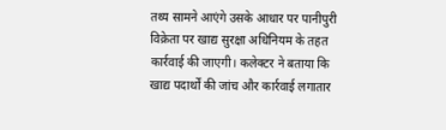तथ्य सामने आएंगे उसके आधार पर पानीपुरी विक्रेता पर खाद्य सुरक्षा अधिनियम के तहत कार्रवाई की जाएगी। कलेक्टर ने बताया कि खाद्य पदार्थों की जांच और कार्रवाई लगातार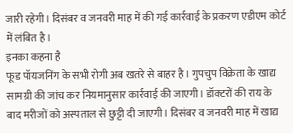जारी रहेगी। दिसंबर व जनवरी माह में की गई कार्रवाई के प्रकरण एडीएम कोर्ट में लंबित है।
इनका कहना है
फूड पॉयजनिंग के सभी रोगी अब खतरे से बाहर है। गुपचुप विक्रेता के खाद्य सामग्री की जांच कर नियमानुसार कार्रवाई की जाएगी। डॉक्टरों की राय के बाद मरीजों को अस्पताल से छुट्टी दी जाएगी। दिसंबर व जनवरी माह में खाद्य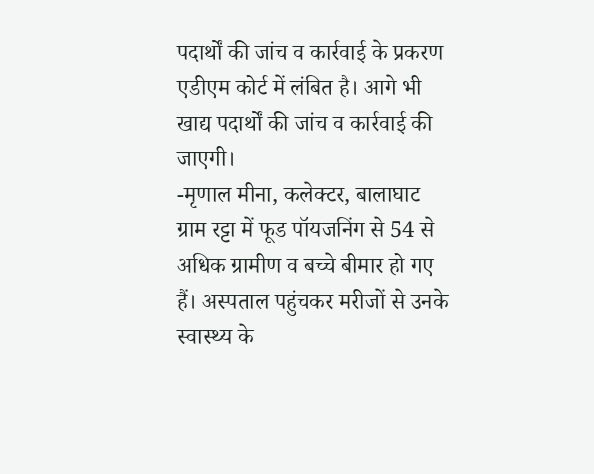पदार्थों की जांच व कार्रवाई के प्रकरण एडीएम कोर्ट में लंबित है। आगे भी खाद्य पदार्थों की जांच व कार्रवाई की जाएगी।
-मृणाल मीना, कलेक्टर, बालाघाट
ग्राम रट्टा में फूड पॉयजनिंग से 54 से अधिक ग्रामीण व बच्चे बीमार हो गए हैं। अस्पताल पहुंचकर मरीजों से उनके स्वास्थ्य के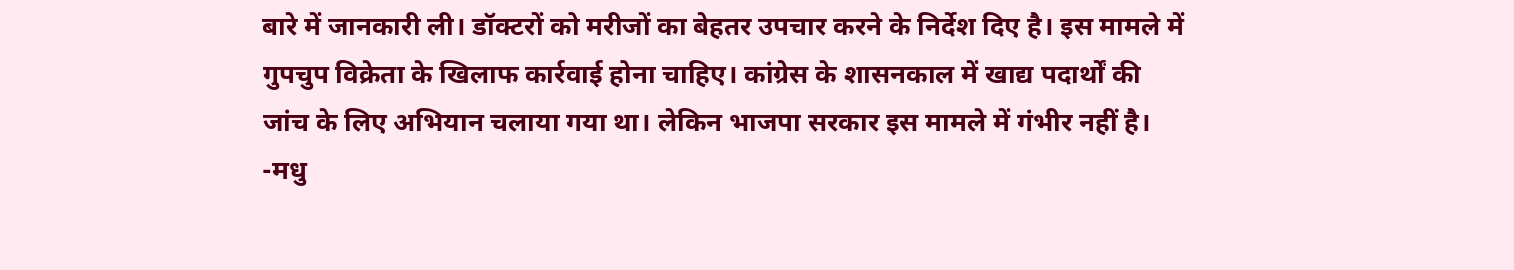बारे में जानकारी ली। डॉक्टरों को मरीजों का बेहतर उपचार करने के निर्देश दिए है। इस मामले में गुपचुप विक्रेता के खिलाफ कार्रवाई होना चाहिए। कांग्रेस के शासनकाल में खाद्य पदार्थों की जांच के लिए अभियान चलाया गया था। लेकिन भाजपा सरकार इस मामले में गंभीर नहीं है।
-मधु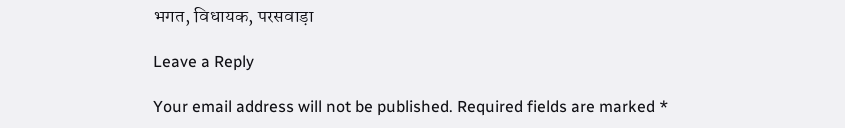भगत, विधायक, परसवाड़ा

Leave a Reply

Your email address will not be published. Required fields are marked *